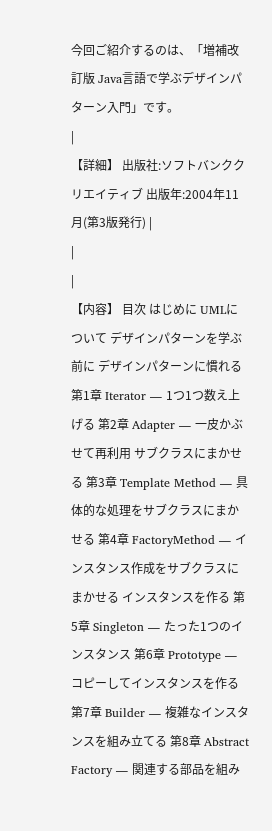今回ご紹介するのは、「増補改訂版 Java言語で学ぶデザインパターン入門」です。
|
【詳細】 出版社:ソフトバンククリエイティブ 出版年:2004年11月(第3版発行) |
|
|
【内容】 目次 はじめに UMLについて デザインパターンを学ぶ前に デザインパターンに慣れる 第1章 Iterator ― 1つ1つ数え上げる 第2章 Adapter ― 一皮かぶせて再利用 サブクラスにまかせる 第3章 Template Method ― 具体的な処理をサブクラスにまかせる 第4章 FactoryMethod ― インスタンス作成をサブクラスにまかせる インスタンスを作る 第5章 Singleton ― たった1つのインスタンス 第6章 Prototype ― コピーしてインスタンスを作る 第7章 Builder ― 複雑なインスタンスを組み立てる 第8章 Abstract Factory ― 関連する部品を組み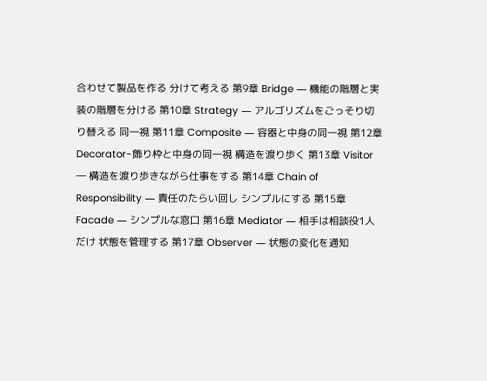合わせて製品を作る 分けて考える 第9章 Bridge ― 機能の階層と実装の階層を分ける 第10章 Strategy ― アルゴリズムをごっそり切り替える 同一視 第11章 Composite ― 容器と中身の同一視 第12章 Decorator-飾り枠と中身の同一視 構造を渡り歩く 第13章 Visitor ― 構造を渡り歩きながら仕事をする 第14章 Chain of Responsibility ― 責任のたらい回し シンプルにする 第15章 Facade ― シンプルな窓口 第16章 Mediator ― 相手は相談役1人だけ 状態を管理する 第17章 Observer ― 状態の変化を通知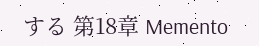する 第18章 Memento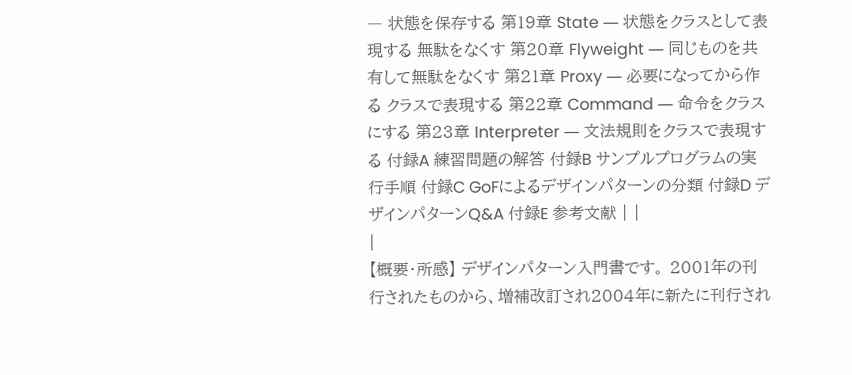― 状態を保存する 第19章 State ― 状態をクラスとして表現する 無駄をなくす 第20章 Flyweight ― 同じものを共有して無駄をなくす 第21章 Proxy ― 必要になってから作る クラスで表現する 第22章 Command ― 命令をクラスにする 第23章 Interpreter ― 文法規則をクラスで表現する 付録A 練習問題の解答 付録B サンプルプログラムの実行手順 付録C GoFによるデザインパターンの分類 付録D デザインパターンQ&A 付録E 参考文献 | |
|
【概要・所感】 デザインパターン入門書です。 2001年の刊行されたものから、増補改訂され2004年に新たに刊行され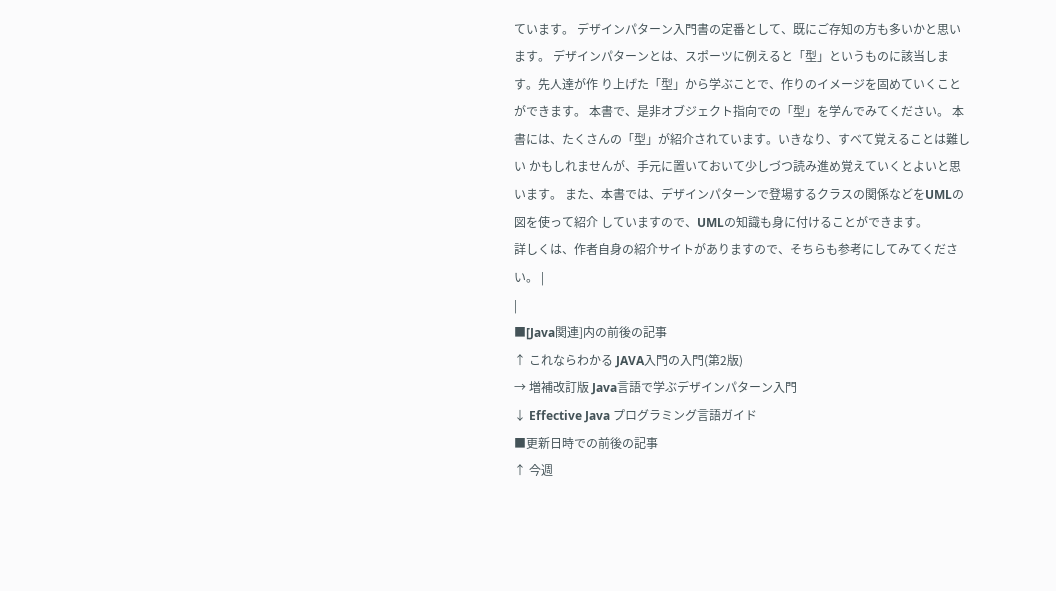ています。 デザインパターン入門書の定番として、既にご存知の方も多いかと思います。 デザインパターンとは、スポーツに例えると「型」というものに該当します。先人達が作 り上げた「型」から学ぶことで、作りのイメージを固めていくことができます。 本書で、是非オブジェクト指向での「型」を学んでみてください。 本書には、たくさんの「型」が紹介されています。いきなり、すべて覚えることは難しい かもしれませんが、手元に置いておいて少しづつ読み進め覚えていくとよいと思います。 また、本書では、デザインパターンで登場するクラスの関係などをUMLの図を使って紹介 していますので、UMLの知識も身に付けることができます。
詳しくは、作者自身の紹介サイトがありますので、そちらも参考にしてみてください。 |
|
■[Java関連]内の前後の記事
↑ これならわかる JAVA入門の入門(第2版)
→ 増補改訂版 Java言語で学ぶデザインパターン入門
↓ Effective Java プログラミング言語ガイド
■更新日時での前後の記事
↑ 今週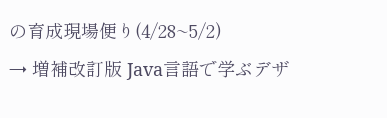の育成現場便り(4/28~5/2)
→ 増補改訂版 Java言語で学ぶデザ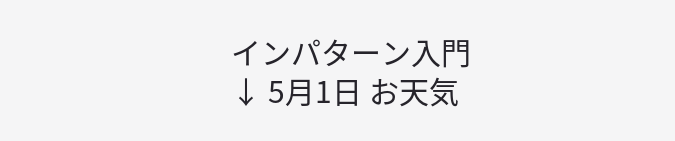インパターン入門
↓ 5月1日 お天気